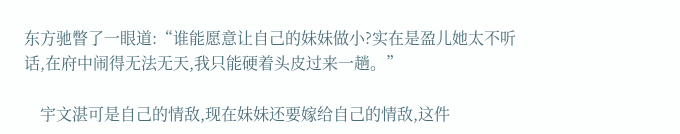东方驰瞥了一眼道:“谁能愿意让自己的妹妹做小?实在是盈儿她太不听话,在府中闹得无法无天,我只能硬着头皮过来一趟。”

    宇文湛可是自己的情敌,现在妹妹还要嫁给自己的情敌,这件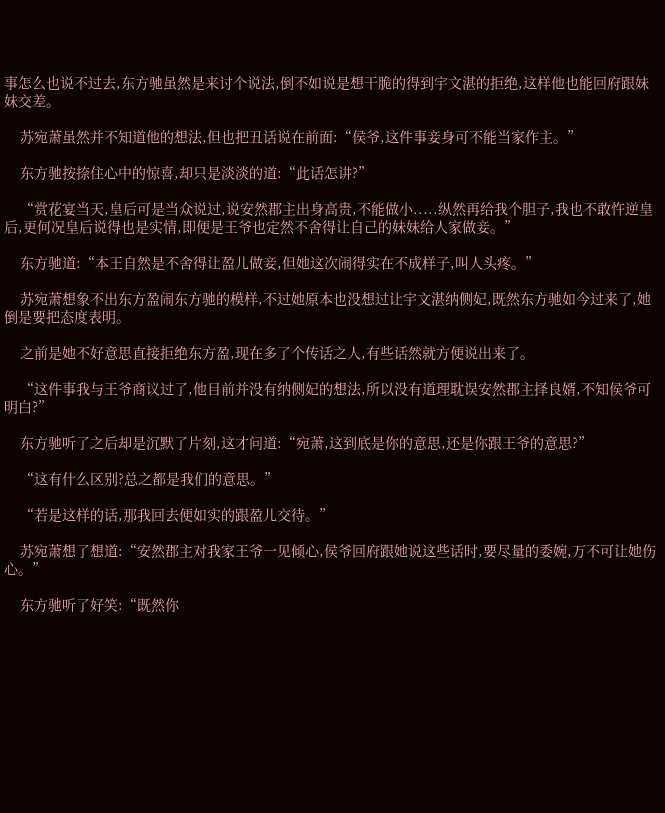事怎么也说不过去,东方驰虽然是来讨个说法,倒不如说是想干脆的得到宇文湛的拒绝,这样他也能回府跟妹妹交差。

    苏宛萧虽然并不知道他的想法,但也把丑话说在前面:“侯爷,这件事妾身可不能当家作主。”

    东方驰按捺住心中的惊喜,却只是淡淡的道:“此话怎讲?”

    “赏花宴当天,皇后可是当众说过,说安然郡主出身高贵,不能做小.....纵然再给我个胆子,我也不敢忤逆皇后,更何况皇后说得也是实情,即便是王爷也定然不舍得让自己的妹妹给人家做妾。”

    东方驰道:“本王自然是不舍得让盈儿做妾,但她这次闹得实在不成样子,叫人头疼。”

    苏宛萧想象不出东方盈闹东方驰的模样,不过她原本也没想过让宇文湛纳侧妃,既然东方驰如今过来了,她倒是要把态度表明。

    之前是她不好意思直接拒绝东方盈,现在多了个传话之人,有些话然就方便说出来了。

    “这件事我与王爷商议过了,他目前并没有纳侧妃的想法,所以没有道理耽误安然郡主择良婿,不知侯爷可明白?”

    东方驰听了之后却是沉默了片刻,这才问道:“宛萧,这到底是你的意思,还是你跟王爷的意思?”

    “这有什么区别?总之都是我们的意思。”

    “若是这样的话,那我回去便如实的跟盈儿交待。”

    苏宛萧想了想道:“安然郡主对我家王爷一见倾心,侯爷回府跟她说这些话时,要尽量的委婉,万不可让她伤心。”

    东方驰听了好笑:“既然你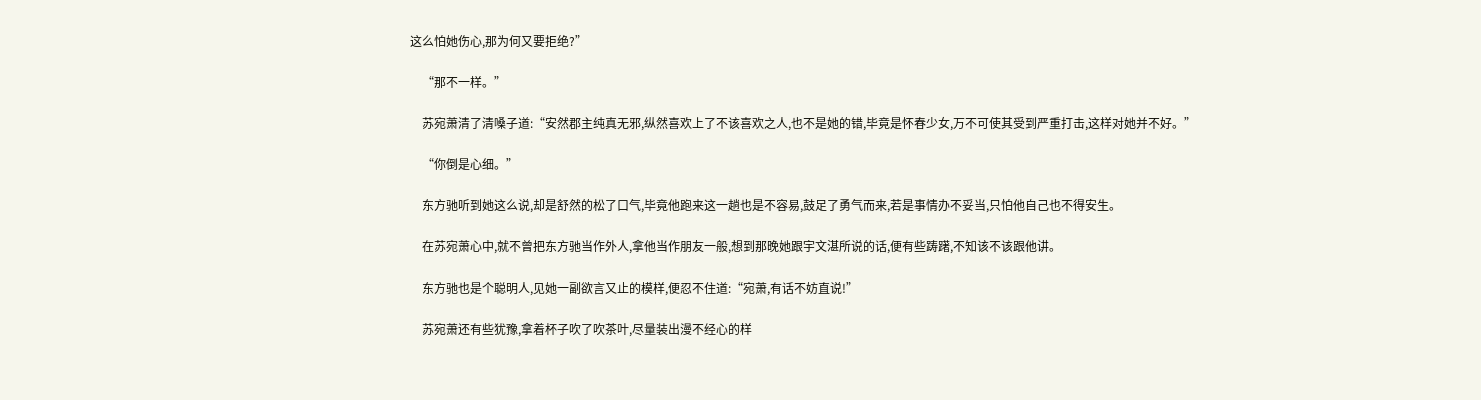这么怕她伤心,那为何又要拒绝?”

    “那不一样。”

    苏宛萧清了清嗓子道:“安然郡主纯真无邪,纵然喜欢上了不该喜欢之人,也不是她的错,毕竟是怀春少女,万不可使其受到严重打击,这样对她并不好。”

    “你倒是心细。”

    东方驰听到她这么说,却是舒然的松了口气,毕竟他跑来这一趟也是不容易,鼓足了勇气而来,若是事情办不妥当,只怕他自己也不得安生。

    在苏宛萧心中,就不曾把东方驰当作外人,拿他当作朋友一般,想到那晚她跟宇文湛所说的话,便有些踌躇,不知该不该跟他讲。

    东方驰也是个聪明人,见她一副欲言又止的模样,便忍不住道:“宛萧,有话不妨直说!”

    苏宛萧还有些犹豫,拿着杯子吹了吹茶叶,尽量装出漫不经心的样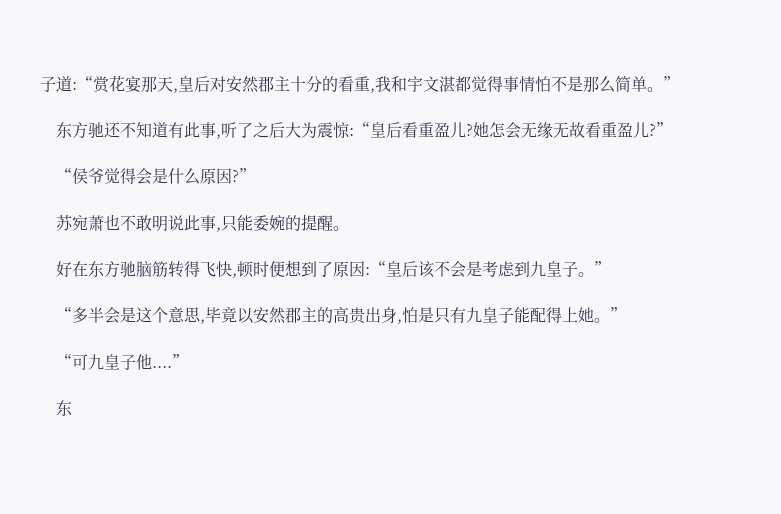子道:“赏花宴那天,皇后对安然郡主十分的看重,我和宇文湛都觉得事情怕不是那么简单。”

    东方驰还不知道有此事,听了之后大为震惊:“皇后看重盈儿?她怎会无缘无故看重盈儿?”

    “侯爷觉得会是什么原因?”

    苏宛萧也不敢明说此事,只能委婉的提醒。

    好在东方驰脑筋转得飞快,顿时便想到了原因:“皇后该不会是考虑到九皇子。”

    “多半会是这个意思,毕竟以安然郡主的高贵出身,怕是只有九皇子能配得上她。”

    “可九皇子他....”

    东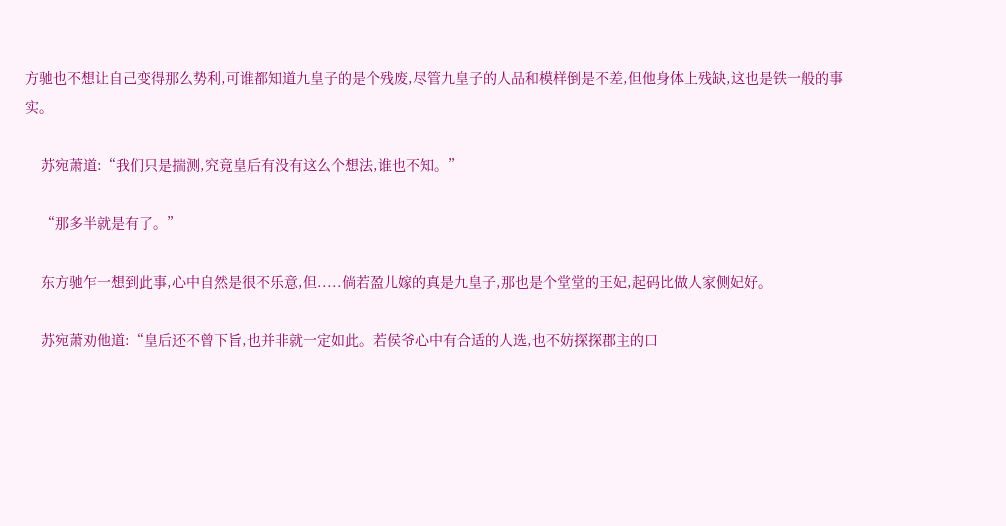方驰也不想让自己变得那么势利,可谁都知道九皇子的是个残废,尽管九皇子的人品和模样倒是不差,但他身体上残缺,这也是铁一般的事实。

    苏宛萧道:“我们只是揣测,究竟皇后有没有这么个想法,谁也不知。”

    “那多半就是有了。”

    东方驰乍一想到此事,心中自然是很不乐意,但.....倘若盈儿嫁的真是九皇子,那也是个堂堂的王妃,起码比做人家侧妃好。

    苏宛萧劝他道:“皇后还不曾下旨,也并非就一定如此。若侯爷心中有合适的人选,也不妨探探郡主的口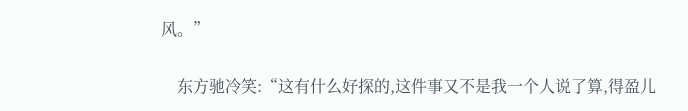风。”

    东方驰冷笑:“这有什么好探的,这件事又不是我一个人说了算,得盈儿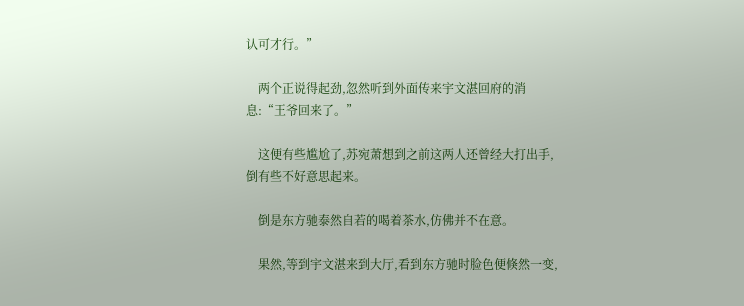认可才行。”

    两个正说得起劲,忽然听到外面传来宇文湛回府的消息:“王爷回来了。”

    这便有些尴尬了,苏宛萧想到之前这两人还曾经大打出手,倒有些不好意思起来。

    倒是东方驰泰然自若的喝着茶水,仿佛并不在意。

    果然,等到宇文湛来到大厅,看到东方驰时脸色便倏然一变,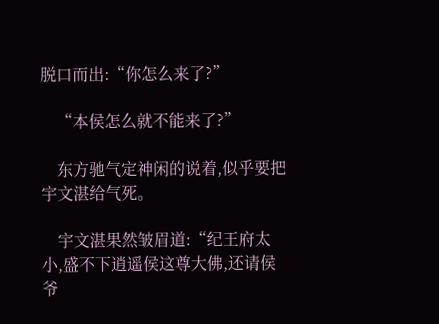脱口而出:“你怎么来了?”

    “本侯怎么就不能来了?”

    东方驰气定神闲的说着,似乎要把宇文湛给气死。

    宇文湛果然皱眉道:“纪王府太小,盛不下逍遥侯这尊大佛,还请侯爷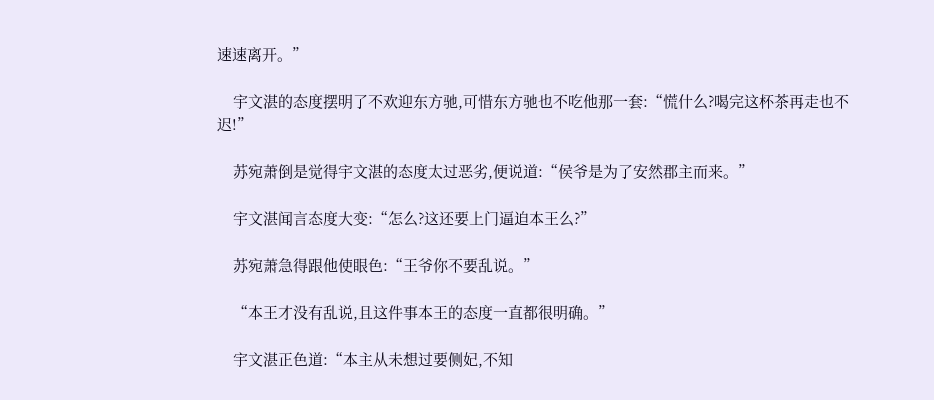速速离开。”

    宇文湛的态度摆明了不欢迎东方驰,可惜东方驰也不吃他那一套:“慌什么?喝完这杯茶再走也不迟!”

    苏宛萧倒是觉得宇文湛的态度太过恶劣,便说道:“侯爷是为了安然郡主而来。”

    宇文湛闻言态度大变:“怎么?这还要上门逼迫本王么?”

    苏宛萧急得跟他使眼色:“王爷你不要乱说。”

    “本王才没有乱说,且这件事本王的态度一直都很明确。”

    宇文湛正色道:“本主从未想过要侧妃,不知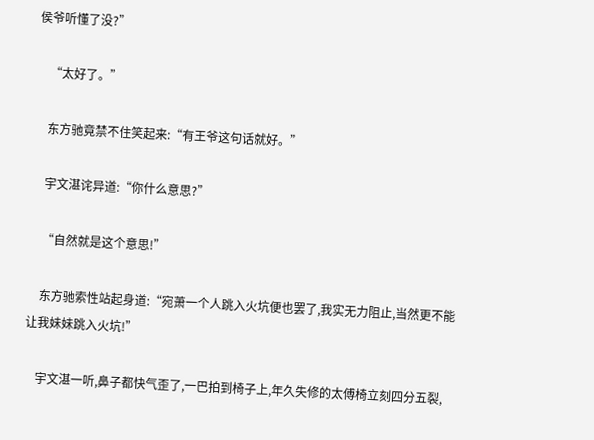侯爷听懂了没?”

    “太好了。”

    东方驰竟禁不住笑起来:“有王爷这句话就好。”

    宇文湛诧异道:“你什么意思?”

    “自然就是这个意思!”

    东方驰索性站起身道:“宛萧一个人跳入火坑便也罢了,我实无力阻止,当然更不能让我妹妹跳入火坑!”

    宇文湛一听,鼻子都快气歪了,一巴拍到椅子上,年久失修的太傅椅立刻四分五裂,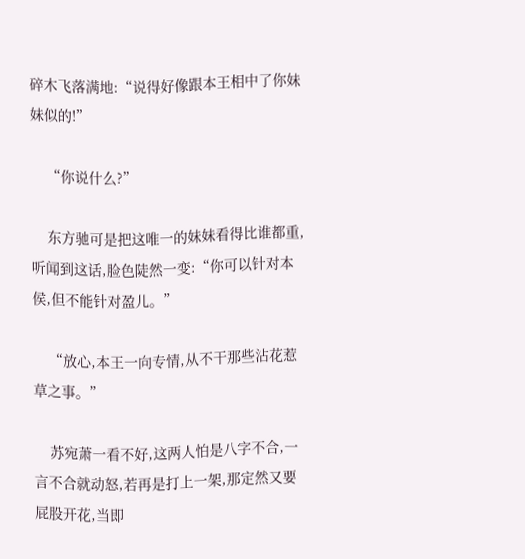碎木飞落满地:“说得好像跟本王相中了你妹妹似的!”

    “你说什么?”

    东方驰可是把这唯一的妹妹看得比谁都重,听闻到这话,脸色陡然一变:“你可以针对本侯,但不能针对盈儿。”

    “放心,本王一向专情,从不干那些沾花惹草之事。”

    苏宛萧一看不好,这两人怕是八字不合,一言不合就动怒,若再是打上一架,那定然又要屁股开花,当即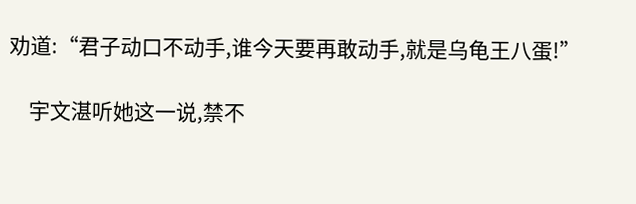劝道:“君子动口不动手,谁今天要再敢动手,就是乌龟王八蛋!”

    宇文湛听她这一说,禁不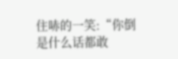住哧的一笑:“你倒是什么话都敢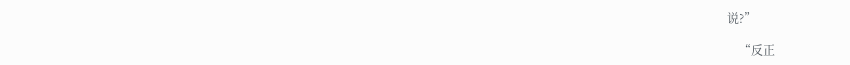说?”

    “反正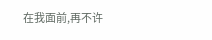在我面前,再不许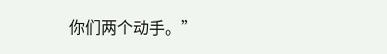你们两个动手。”